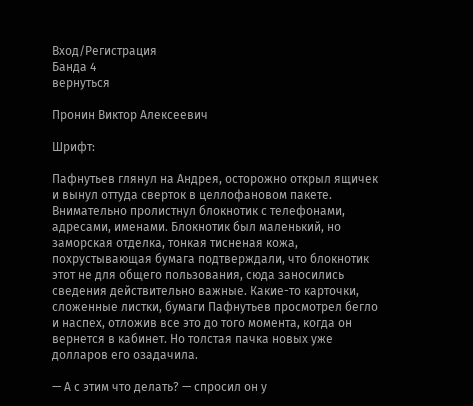Вход/Регистрация
Банда 4
вернуться

Пронин Виктор Алексеевич

Шрифт:

Пафнутьев глянул на Андрея, осторожно открыл ящичек и вынул оттуда сверток в целлофановом пакете. Внимательно пролистнул блокнотик с телефонами, адресами, именами. Блокнотик был маленький, но заморская отделка, тонкая тисненая кожа, похрустывающая бумага подтверждали, что блокнотик этот не для общего пользования, сюда заносились сведения действительно важные. Какие-то карточки, сложенные листки, бумаги Пафнутьев просмотрел бегло и наспех, отложив все это до того момента, когда он вернется в кабинет. Но толстая пачка новых уже долларов его озадачила.

— А с этим что делать? — спросил он у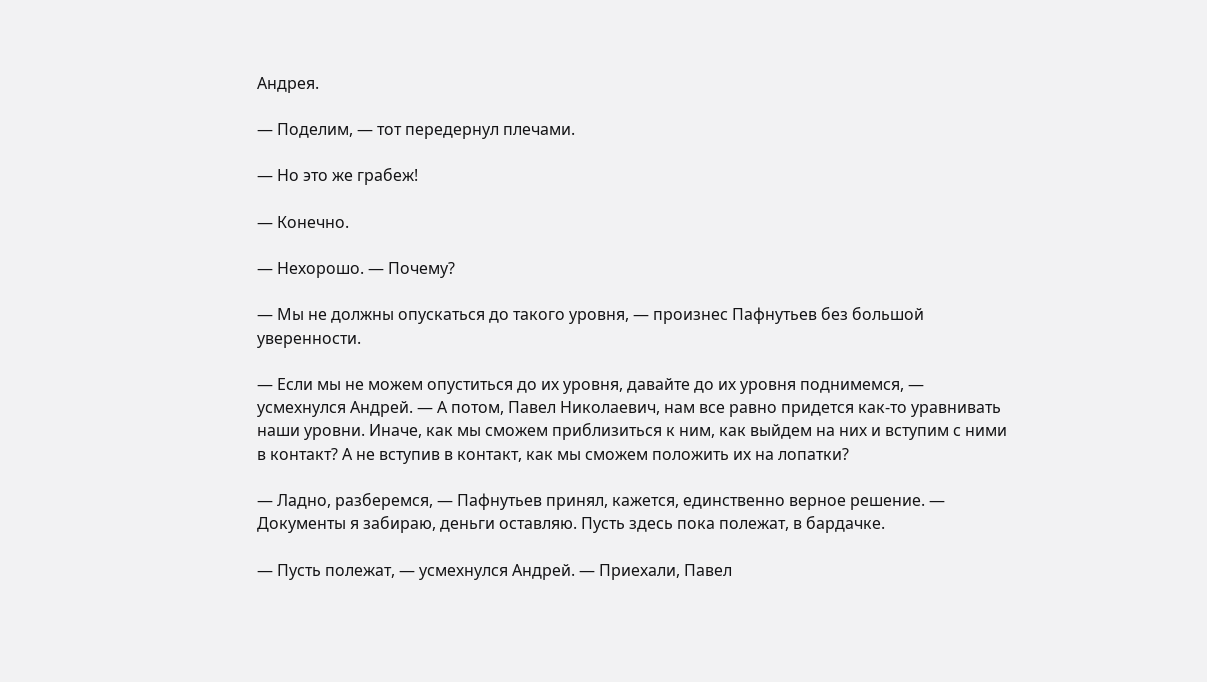Андрея.

— Поделим, — тот передернул плечами.

— Но это же грабеж!

— Конечно.

— Нехорошо. — Почему?

— Мы не должны опускаться до такого уровня, — произнес Пафнутьев без большой уверенности.

— Если мы не можем опуститься до их уровня, давайте до их уровня поднимемся, — усмехнулся Андрей. — А потом, Павел Николаевич, нам все равно придется как-то уравнивать наши уровни. Иначе, как мы сможем приблизиться к ним, как выйдем на них и вступим с ними в контакт? А не вступив в контакт, как мы сможем положить их на лопатки?

— Ладно, разберемся, — Пафнутьев принял, кажется, единственно верное решение. — Документы я забираю, деньги оставляю. Пусть здесь пока полежат, в бардачке.

— Пусть полежат, — усмехнулся Андрей. — Приехали, Павел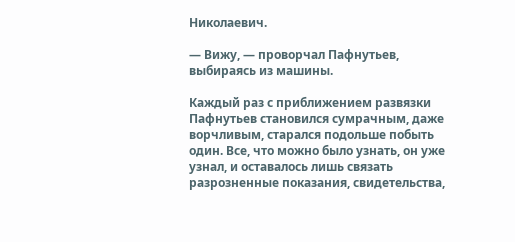Николаевич.

— Вижу, — проворчал Пафнутьев, выбираясь из машины.

Каждый раз с приближением развязки Пафнутьев становился сумрачным, даже ворчливым, старался подольше побыть один. Все, что можно было узнать, он уже узнал, и оставалось лишь связать разрозненные показания, свидетельства,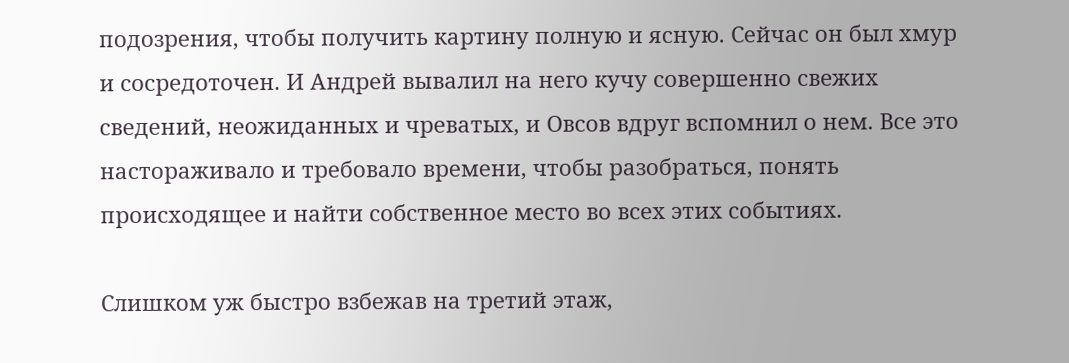подозрения, чтобы получить картину полную и ясную. Сейчас он был хмур и сосредоточен. И Андрей вывалил на него кучу совершенно свежих сведений, неожиданных и чреватых, и Овсов вдруг вспомнил о нем. Все это настораживало и требовало времени, чтобы разобраться, понять происходящее и найти собственное место во всех этих событиях.

Слишком уж быстро взбежав на третий этаж,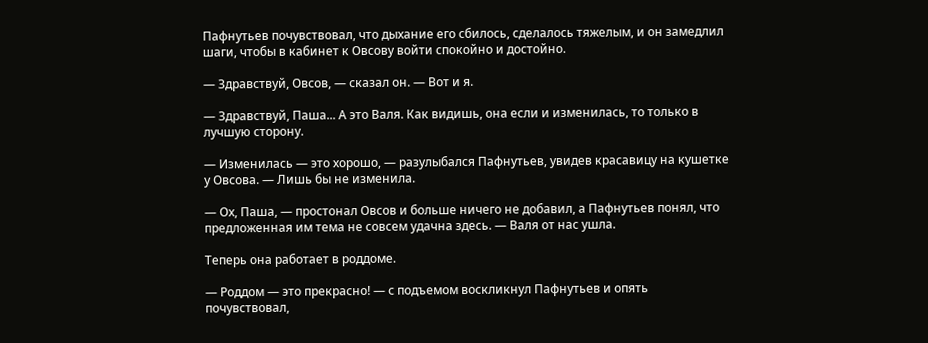Пафнутьев почувствовал, что дыхание его сбилось, сделалось тяжелым, и он замедлил шаги, чтобы в кабинет к Овсову войти спокойно и достойно.

— Здравствуй, Овсов, — сказал он. — Вот и я.

— Здравствуй, Паша... А это Валя. Как видишь, она если и изменилась, то только в лучшую сторону.

— Изменилась — это хорошо, — разулыбался Пафнутьев, увидев красавицу на кушетке у Овсова. — Лишь бы не изменила.

— Ох, Паша, — простонал Овсов и больше ничего не добавил, а Пафнутьев понял, что предложенная им тема не совсем удачна здесь. — Валя от нас ушла.

Теперь она работает в роддоме.

— Роддом — это прекрасно! — с подъемом воскликнул Пафнутьев и опять почувствовал,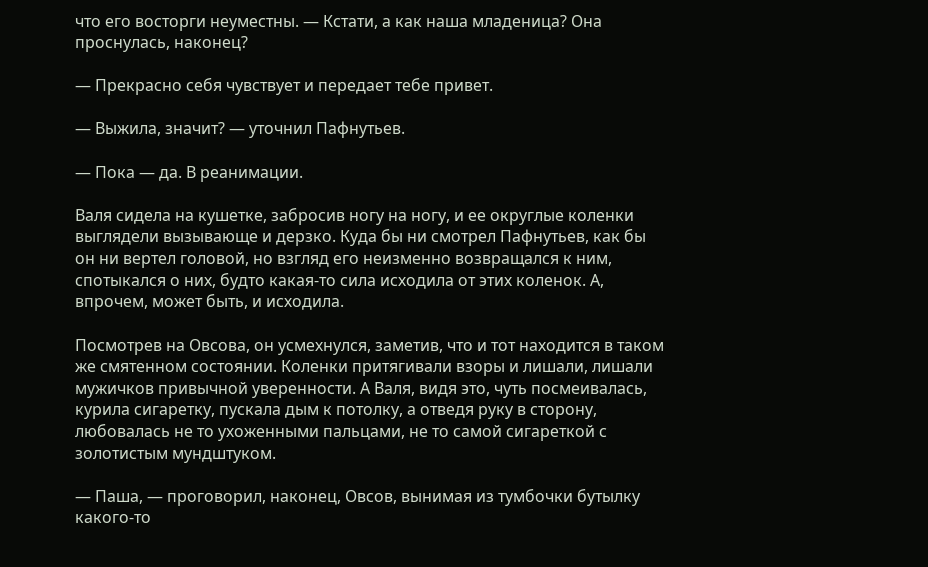что его восторги неуместны. — Кстати, а как наша младеница? Она проснулась, наконец?

— Прекрасно себя чувствует и передает тебе привет.

— Выжила, значит? — уточнил Пафнутьев.

— Пока — да. В реанимации.

Валя сидела на кушетке, забросив ногу на ногу, и ее округлые коленки выглядели вызывающе и дерзко. Куда бы ни смотрел Пафнутьев, как бы он ни вертел головой, но взгляд его неизменно возвращался к ним, спотыкался о них, будто какая-то сила исходила от этих коленок. А, впрочем, может быть, и исходила.

Посмотрев на Овсова, он усмехнулся, заметив, что и тот находится в таком же смятенном состоянии. Коленки притягивали взоры и лишали, лишали мужичков привычной уверенности. А Валя, видя это, чуть посмеивалась, курила сигаретку, пускала дым к потолку, а отведя руку в сторону, любовалась не то ухоженными пальцами, не то самой сигареткой с золотистым мундштуком.

— Паша, — проговорил, наконец, Овсов, вынимая из тумбочки бутылку какого-то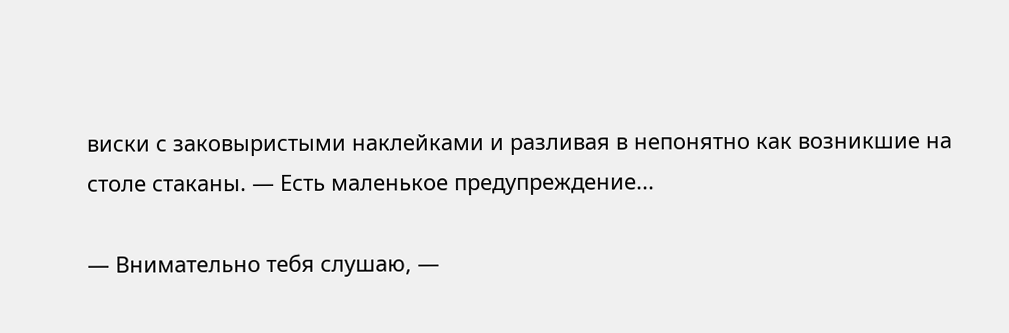виски с заковыристыми наклейками и разливая в непонятно как возникшие на столе стаканы. — Есть маленькое предупреждение...

— Внимательно тебя слушаю, —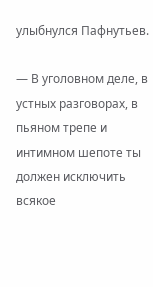улыбнулся Пафнутьев.

— В уголовном деле, в устных разговорах, в пьяном трепе и интимном шепоте ты должен исключить всякое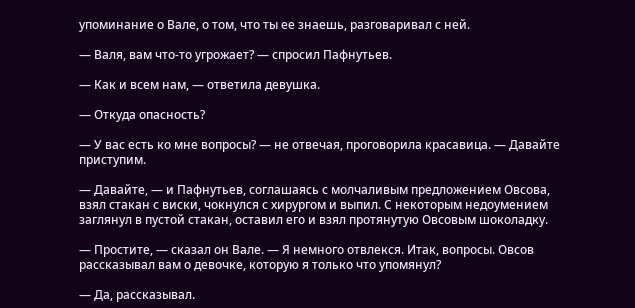упоминание о Вале, о том, что ты ее знаешь, разговаривал с ней.

— Валя, вам что-то угрожает? — спросил Пафнутьев.

— Как и всем нам, — ответила девушка.

— Откуда опасность?

— У вас есть ко мне вопросы? — не отвечая, проговорила красавица. — Давайте приступим.

— Давайте, — и Пафнутьев, соглашаясь с молчаливым предложением Овсова, взял стакан с виски, чокнулся с хирургом и выпил. С некоторым недоумением заглянул в пустой стакан, оставил его и взял протянутую Овсовым шоколадку.

— Простите, — сказал он Вале. — Я немного отвлекся. Итак, вопросы. Овсов рассказывал вам о девочке, которую я только что упомянул?

— Да, рассказывал.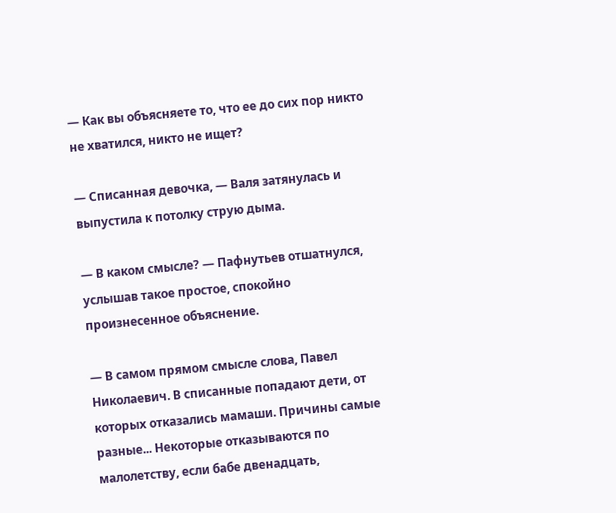— Как вы объясняете то, что ее до сих пор никто не хватился, никто не ищет?

— Списанная девочка, — Валя затянулась и выпустила к потолку струю дыма.

— В каком смысле? — Пафнутьев отшатнулся, услышав такое простое, спокойно произнесенное объяснение.

— В самом прямом смысле слова, Павел Николаевич. В списанные попадают дети, от которых отказались мамаши. Причины самые разные... Некоторые отказываются по малолетству, если бабе двенадцать,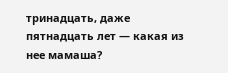тринадцать, даже пятнадцать лет — какая из нее мамаша?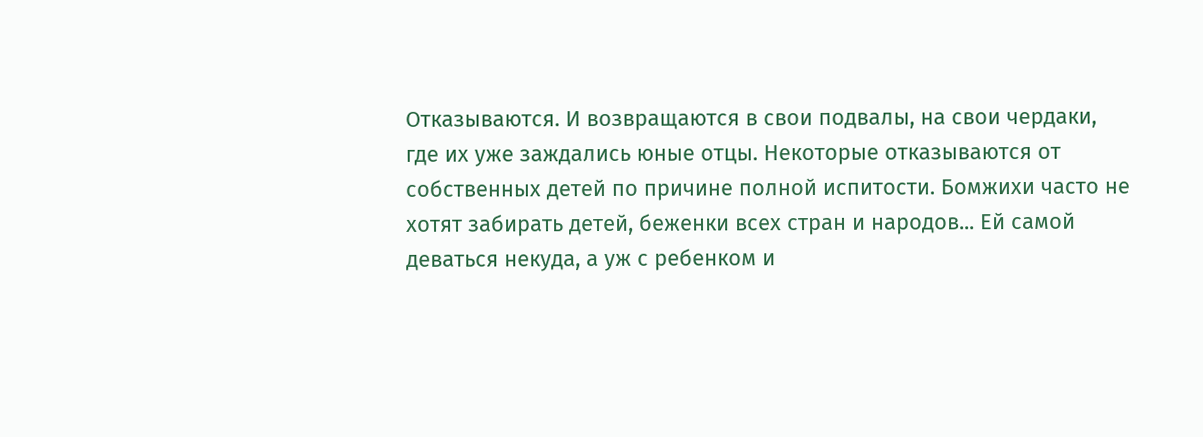Отказываются. И возвращаются в свои подвалы, на свои чердаки, где их уже заждались юные отцы. Некоторые отказываются от собственных детей по причине полной испитости. Бомжихи часто не хотят забирать детей, беженки всех стран и народов... Ей самой деваться некуда, а уж с ребенком и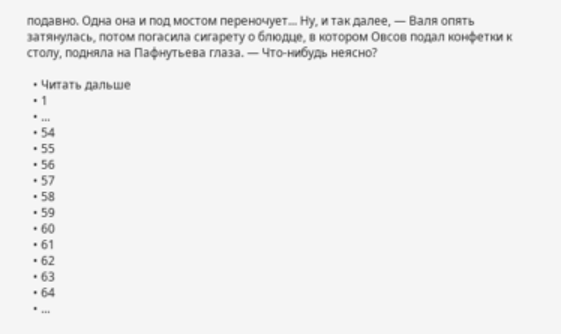подавно. Одна она и под мостом переночует... Ну, и так далее, — Валя опять затянулась, потом погасила сигарету о блюдце, в котором Овсов подал конфетки к столу, подняла на Пафнутьева глаза. — Что-нибудь неясно?

  • Читать дальше
  • 1
  • ...
  • 54
  • 55
  • 56
  • 57
  • 58
  • 59
  • 60
  • 61
  • 62
  • 63
  • 64
  • ...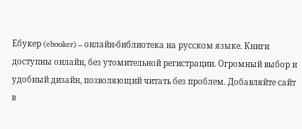Ебукер (ebooker) – онлайн-библиотека на русском языке. Книги доступны онлайн, без утомительной регистрации. Огромный выбор и удобный дизайн, позволяющий читать без проблем. Добавляйте сайт в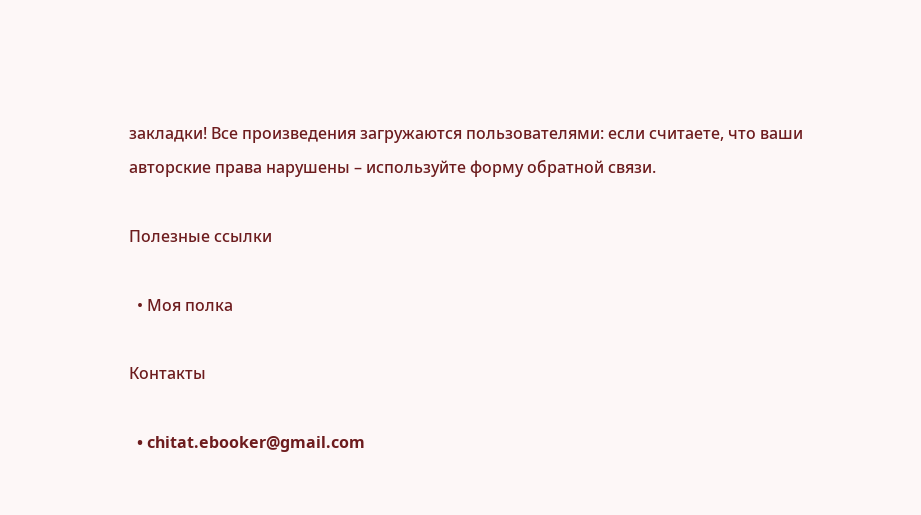закладки! Все произведения загружаются пользователями: если считаете, что ваши авторские права нарушены – используйте форму обратной связи.

Полезные ссылки

  • Моя полка

Контакты

  • chitat.ebooker@gmail.com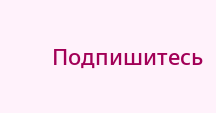Подпишитесь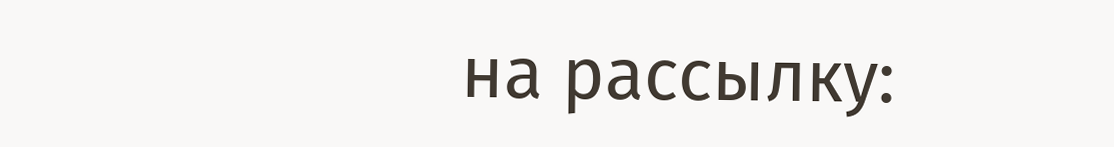на рассылку: